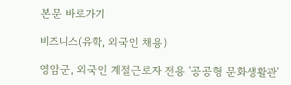본문 바로가기

비즈니스(유학, 외국인 채용)

영암군, 외국인 계절근로자 전용 '공공형 문화생활관'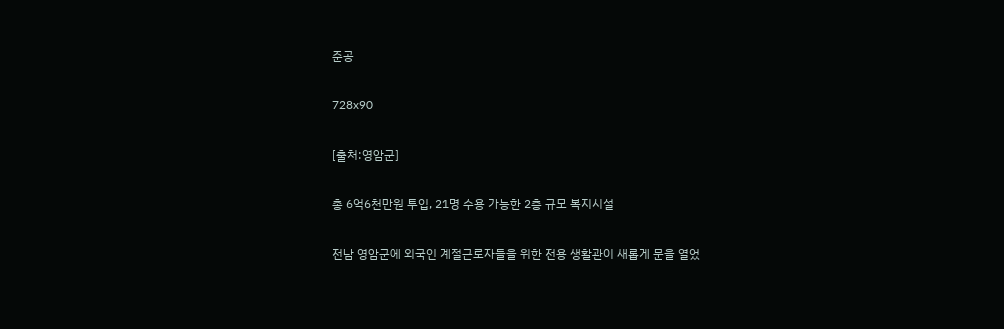준공

728x90

[출처:영암군]

총 6억6천만원 투입, 21명 수용 가능한 2층 규모 복지시설

전남 영암군에 외국인 계절근로자들을 위한 전용 생활관이 새롭게 문을 열었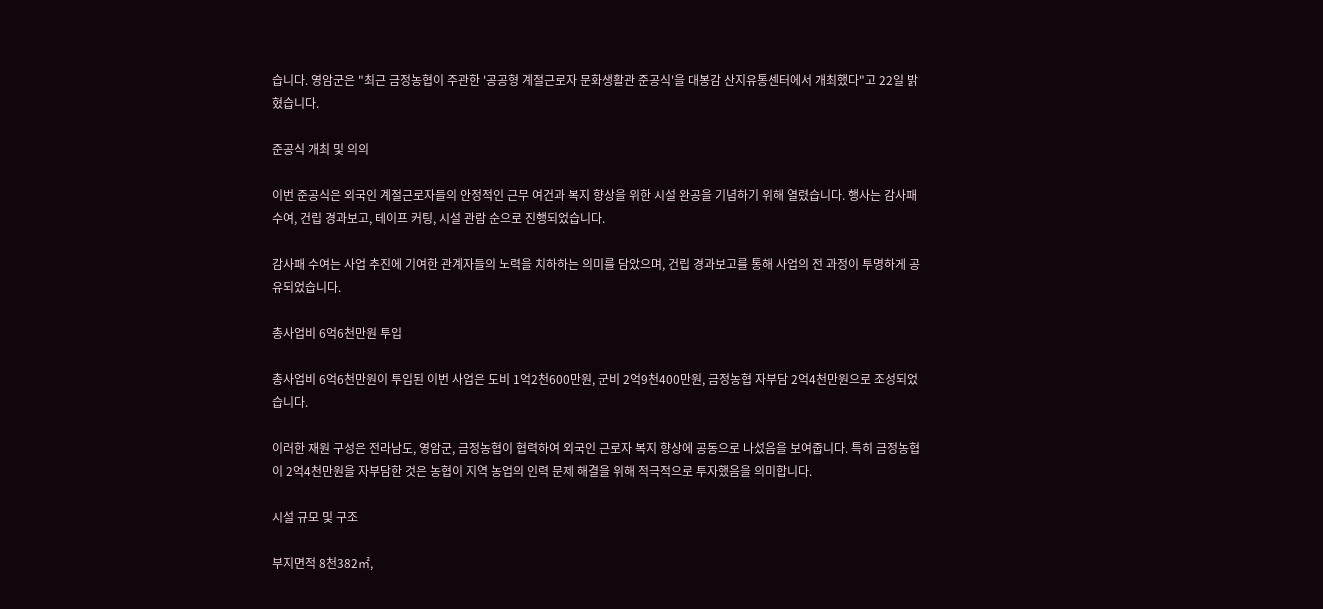습니다. 영암군은 "최근 금정농협이 주관한 '공공형 계절근로자 문화생활관 준공식'을 대봉감 산지유통센터에서 개최했다"고 22일 밝혔습니다.

준공식 개최 및 의의

이번 준공식은 외국인 계절근로자들의 안정적인 근무 여건과 복지 향상을 위한 시설 완공을 기념하기 위해 열렸습니다. 행사는 감사패 수여, 건립 경과보고, 테이프 커팅, 시설 관람 순으로 진행되었습니다.

감사패 수여는 사업 추진에 기여한 관계자들의 노력을 치하하는 의미를 담았으며, 건립 경과보고를 통해 사업의 전 과정이 투명하게 공유되었습니다.

총사업비 6억6천만원 투입

총사업비 6억6천만원이 투입된 이번 사업은 도비 1억2천600만원, 군비 2억9천400만원, 금정농협 자부담 2억4천만원으로 조성되었습니다.

이러한 재원 구성은 전라남도, 영암군, 금정농협이 협력하여 외국인 근로자 복지 향상에 공동으로 나섰음을 보여줍니다. 특히 금정농협이 2억4천만원을 자부담한 것은 농협이 지역 농업의 인력 문제 해결을 위해 적극적으로 투자했음을 의미합니다.

시설 규모 및 구조

부지면적 8천382㎡,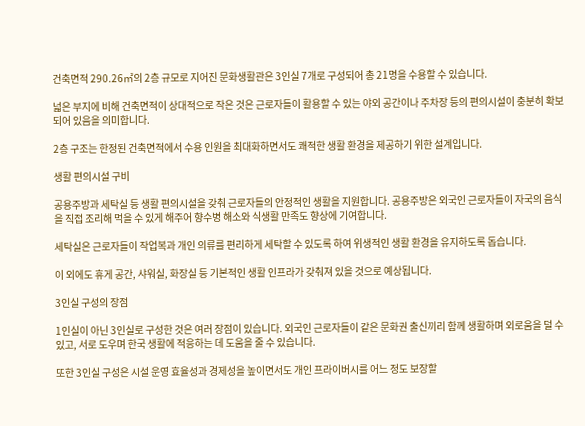건축면적 290.26㎡의 2층 규모로 지어진 문화생활관은 3인실 7개로 구성되어 총 21명을 수용할 수 있습니다.

넓은 부지에 비해 건축면적이 상대적으로 작은 것은 근로자들이 활용할 수 있는 야외 공간이나 주차장 등의 편의시설이 충분히 확보되어 있음을 의미합니다.

2층 구조는 한정된 건축면적에서 수용 인원을 최대화하면서도 쾌적한 생활 환경을 제공하기 위한 설계입니다.

생활 편의시설 구비

공용주방과 세탁실 등 생활 편의시설을 갖춰 근로자들의 안정적인 생활을 지원합니다. 공용주방은 외국인 근로자들이 자국의 음식을 직접 조리해 먹을 수 있게 해주어 향수병 해소와 식생활 만족도 향상에 기여합니다.

세탁실은 근로자들이 작업복과 개인 의류를 편리하게 세탁할 수 있도록 하여 위생적인 생활 환경을 유지하도록 돕습니다.

이 외에도 휴게 공간, 샤워실, 화장실 등 기본적인 생활 인프라가 갖춰져 있을 것으로 예상됩니다.

3인실 구성의 장점

1인실이 아닌 3인실로 구성한 것은 여러 장점이 있습니다. 외국인 근로자들이 같은 문화권 출신끼리 함께 생활하며 외로움을 덜 수 있고, 서로 도우며 한국 생활에 적응하는 데 도움을 줄 수 있습니다.

또한 3인실 구성은 시설 운영 효율성과 경제성을 높이면서도 개인 프라이버시를 어느 정도 보장할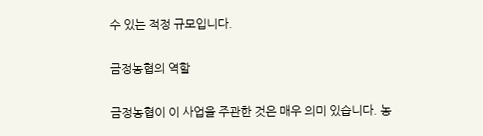수 있는 적정 규모입니다.

금정농협의 역할

금정농협이 이 사업을 주관한 것은 매우 의미 있습니다. 농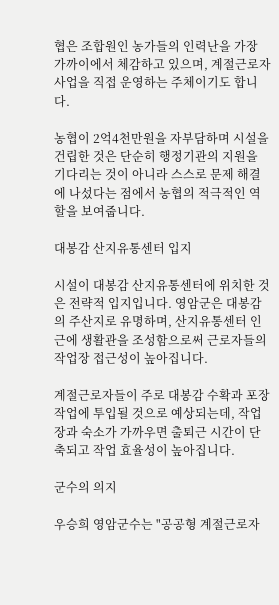협은 조합원인 농가들의 인력난을 가장 가까이에서 체감하고 있으며, 계절근로자 사업을 직접 운영하는 주체이기도 합니다.

농협이 2억4천만원을 자부담하며 시설을 건립한 것은 단순히 행정기관의 지원을 기다리는 것이 아니라 스스로 문제 해결에 나섰다는 점에서 농협의 적극적인 역할을 보여줍니다.

대봉감 산지유통센터 입지

시설이 대봉감 산지유통센터에 위치한 것은 전략적 입지입니다. 영암군은 대봉감의 주산지로 유명하며, 산지유통센터 인근에 생활관을 조성함으로써 근로자들의 작업장 접근성이 높아집니다.

계절근로자들이 주로 대봉감 수확과 포장 작업에 투입될 것으로 예상되는데, 작업장과 숙소가 가까우면 출퇴근 시간이 단축되고 작업 효율성이 높아집니다.

군수의 의지

우승희 영암군수는 "공공형 계절근로자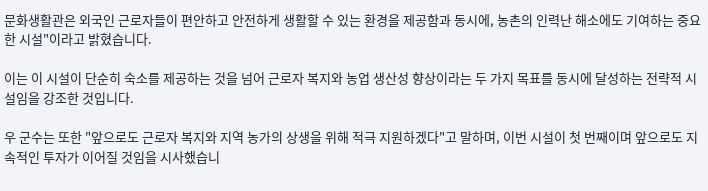문화생활관은 외국인 근로자들이 편안하고 안전하게 생활할 수 있는 환경을 제공함과 동시에, 농촌의 인력난 해소에도 기여하는 중요한 시설"이라고 밝혔습니다.

이는 이 시설이 단순히 숙소를 제공하는 것을 넘어 근로자 복지와 농업 생산성 향상이라는 두 가지 목표를 동시에 달성하는 전략적 시설임을 강조한 것입니다.

우 군수는 또한 "앞으로도 근로자 복지와 지역 농가의 상생을 위해 적극 지원하겠다"고 말하며, 이번 시설이 첫 번째이며 앞으로도 지속적인 투자가 이어질 것임을 시사했습니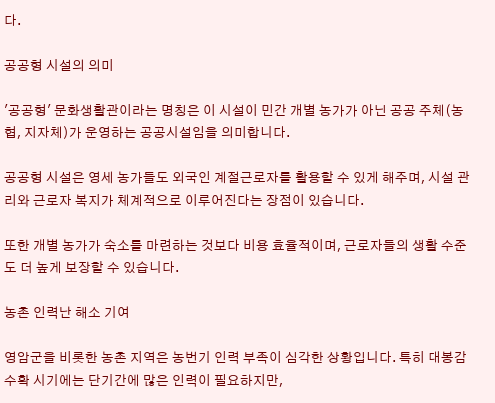다.

공공형 시설의 의미

'공공형' 문화생활관이라는 명칭은 이 시설이 민간 개별 농가가 아닌 공공 주체(농협, 지자체)가 운영하는 공공시설임을 의미합니다.

공공형 시설은 영세 농가들도 외국인 계절근로자를 활용할 수 있게 해주며, 시설 관리와 근로자 복지가 체계적으로 이루어진다는 장점이 있습니다.

또한 개별 농가가 숙소를 마련하는 것보다 비용 효율적이며, 근로자들의 생활 수준도 더 높게 보장할 수 있습니다.

농촌 인력난 해소 기여

영암군을 비롯한 농촌 지역은 농번기 인력 부족이 심각한 상황입니다. 특히 대봉감 수확 시기에는 단기간에 많은 인력이 필요하지만,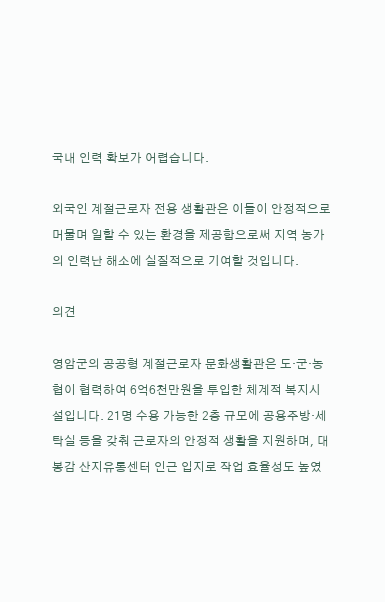국내 인력 확보가 어렵습니다.

외국인 계절근로자 전용 생활관은 이들이 안정적으로 머물며 일할 수 있는 환경을 제공함으로써 지역 농가의 인력난 해소에 실질적으로 기여할 것입니다.

의견

영암군의 공공형 계절근로자 문화생활관은 도·군·농협이 협력하여 6억6천만원을 투입한 체계적 복지시설입니다. 21명 수용 가능한 2층 규모에 공용주방·세탁실 등을 갖춰 근로자의 안정적 생활을 지원하며, 대봉감 산지유통센터 인근 입지로 작업 효율성도 높였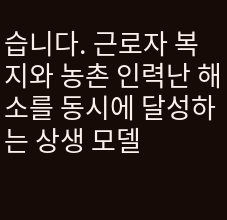습니다. 근로자 복지와 농촌 인력난 해소를 동시에 달성하는 상생 모델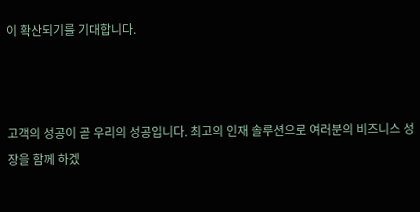이 확산되기를 기대합니다.



고객의 성공이 곧 우리의 성공입니다. 최고의 인재 솔루션으로 여러분의 비즈니스 성장을 함께 하겠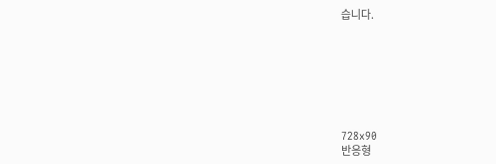습니다.







728x90
반응형